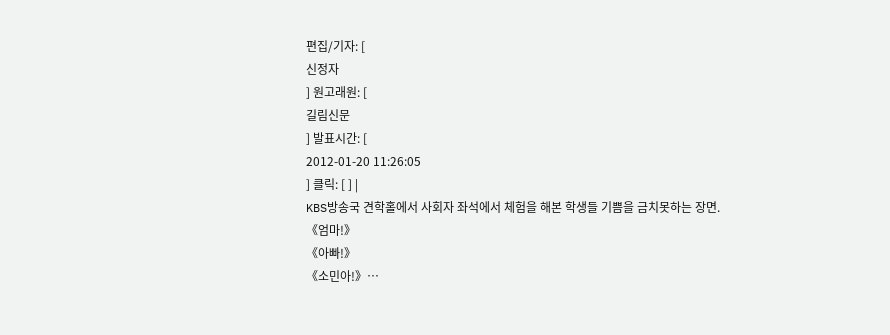편집/기자: [
신정자
] 원고래원: [
길림신문
] 발표시간: [
2012-01-20 11:26:05
] 클릭: [ ] |
KBS방송국 견학홀에서 사회자 좌석에서 체험을 해본 학생들 기쁨을 금치못하는 장면.
《엄마!》
《아빠!》
《소민아!》…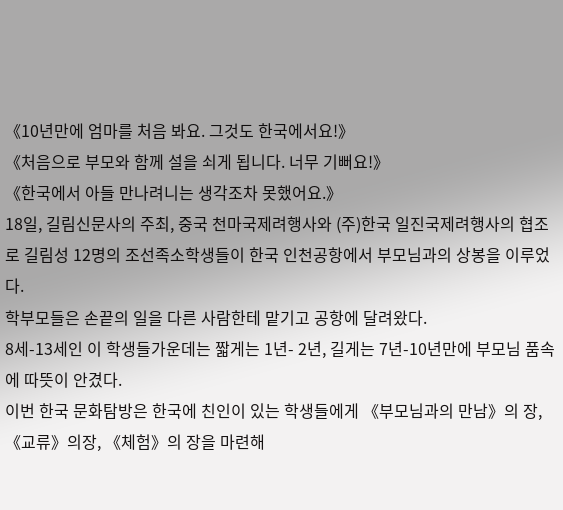《10년만에 엄마를 처음 봐요. 그것도 한국에서요!》
《처음으로 부모와 함께 설을 쇠게 됩니다. 너무 기뻐요!》
《한국에서 아들 만나려니는 생각조차 못했어요.》
18일, 길림신문사의 주최, 중국 천마국제려행사와 (주)한국 일진국제려행사의 협조로 길림성 12명의 조선족소학생들이 한국 인천공항에서 부모님과의 상봉을 이루었다.
학부모들은 손끝의 일을 다른 사람한테 맡기고 공항에 달려왔다.
8세-13세인 이 학생들가운데는 짧게는 1년- 2년, 길게는 7년-10년만에 부모님 품속에 따뜻이 안겼다.
이번 한국 문화탐방은 한국에 친인이 있는 학생들에게 《부모님과의 만남》의 장, 《교류》의장, 《체험》의 장을 마련해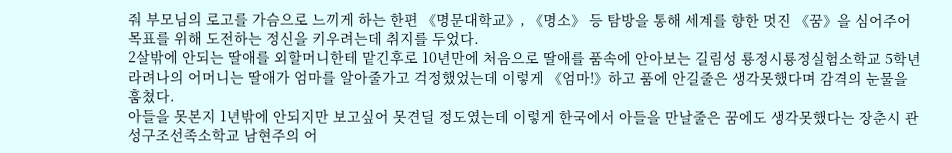줘 부모님의 로고를 가슴으로 느끼게 하는 한편 《명문대학교》, 《명소》 등 탐방을 통해 세계를 향한 멋진 《꿈》을 심어주어 목표를 위해 도전하는 정신을 키우려는데 취지를 두었다.
2살밖에 안되는 딸애를 외할머니한테 맡긴후로 10년만에 처음으로 딸애를 품속에 안아보는 길림성 룡정시룡정실험소학교 5학년 라려나의 어머니는 딸애가 엄마를 알아줄가고 걱정했었는데 이렇게 《엄마!》하고 품에 안길줄은 생각못했다며 감격의 눈물을 훔쳤다.
아들을 못본지 1년밖에 안되지만 보고싶어 못견딜 정도였는데 이렇게 한국에서 아들을 만날줄은 꿈에도 생각못했다는 장춘시 관성구조선족소학교 남현주의 어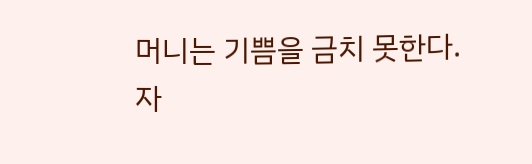머니는 기쁨을 금치 못한다.
자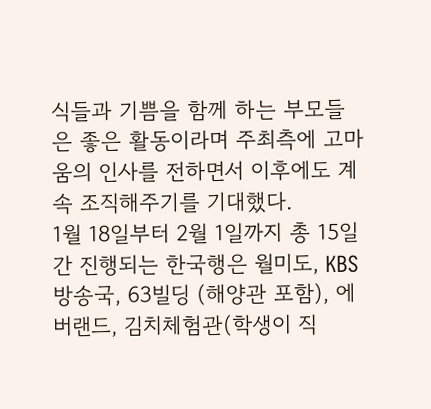식들과 기쁨을 함께 하는 부모들은 좋은 활동이라며 주최측에 고마움의 인사를 전하면서 이후에도 계속 조직해주기를 기대했다.
1월 18일부터 2월 1일까지 총 15일간 진행되는 한국행은 월미도, KBS방송국, 63빌딩 (해양관 포함), 에버랜드, 김치체험관(학생이 직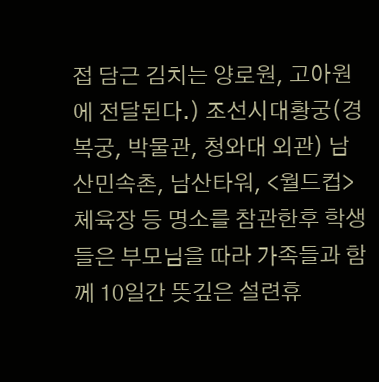접 담근 김치는 양로원, 고아원에 전달된다.) 조선시대황궁(경복궁, 박물관, 청와대 외관) 남산민속촌, 남산타워, <월드컵>체육장 등 명소를 참관한후 학생들은 부모님을 따라 가족들과 함께 10일간 뜻깊은 설련휴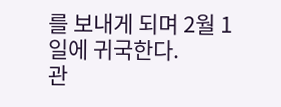를 보내게 되며 2월 1일에 귀국한다.
관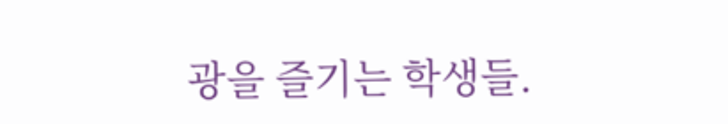광을 즐기는 학생들.